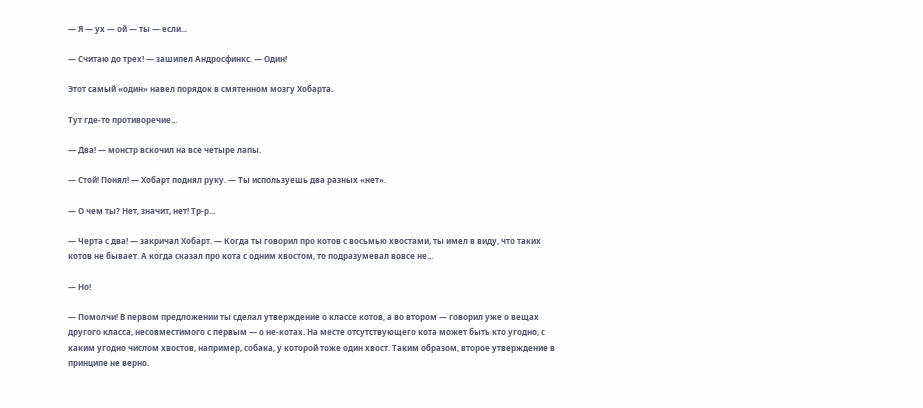— Я — ух — ой — ты — если...

— Считаю до трех! — зашипел Андросфинкс. — Один!

Этот самый «один» навел порядок в смятенном мозгу Хобарта.

Тут где-то противоречие...

— Два! — монстр вскочил на все четыре лапы.

— Стой! Понял! — Хобарт поднял руку. — Ты используешь два разных «нет».

— О чем ты? Нет, значит, нет! Тр-р...

— Черта с два! — закричал Хобарт. — Когда ты говорил про котов с восьмью хвостами, ты имел в виду, что таких котов не бывает. А когда сказал про кота с одним хвостом, то подразумевал вовсе не...

— Но!

— Помолчи! В первом предложении ты сделал утверждение о классе котов, а во втором — говорил уже о вещах другого класса, несовместимого с первым — о не-котах. На месте отсутствующего кота может быть кто угодно, с каким угодно числом хвостов, например, собака, у которой тоже один хвост. Таким образом, второе утверждение в принципе не верно.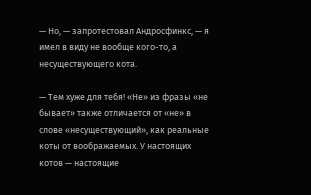— Но, — запротестовал Андросфинкс, — я имел в виду не вообще кого-то, а несуществующего кота.

— Тем хуже для тебя! «Не» из фразы «не бывает» также отличается от «не» в слове «несуществующий», как реальные коты от воображаемых. У настоящих котов — настоящие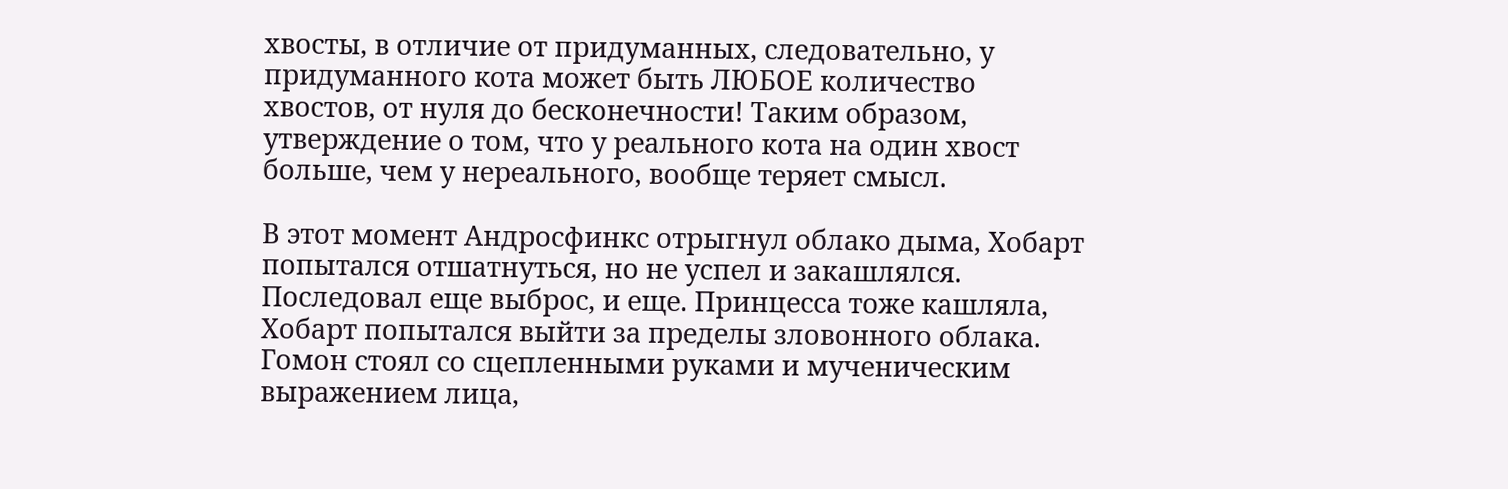хвосты, в отличие от придуманных, следовательно, у придуманного кота может быть ЛЮБОЕ количество хвостов, от нуля до бесконечности! Таким образом, утверждение о том, что у реального кота на один хвост больше, чем у нереального, вообще теряет смысл.

В этот момент Андросфинкс отрыгнул облако дыма, Хобарт попытался отшатнуться, но не успел и закашлялся. Последовал еще выброс, и еще. Принцесса тоже кашляла, Хобарт попытался выйти за пределы зловонного облака. Гомон стоял со сцепленными руками и мученическим выражением лица,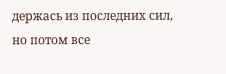держась из последних сил, но потом все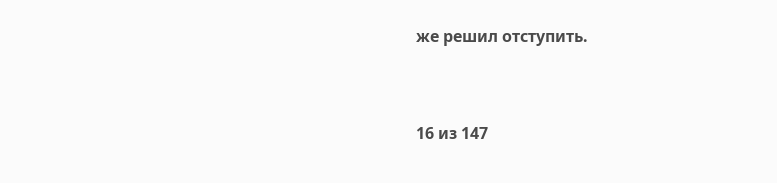же решил отступить.



16 из 147